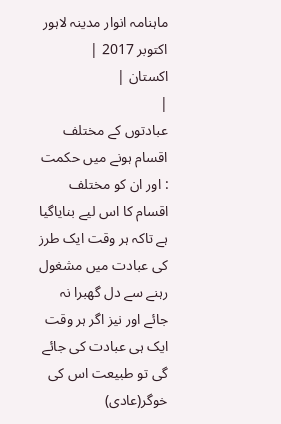ماہنامہ انوار مدینہ لاہور اکتوبر 2017 |
اكستان |
|
عبادتوں کے مختلف اقسام ہونے میں حکمت : اور ان کو مختلف اقسام کا اس لیے بنایاگیا ہے تاکہ ہر وقت ایک طرز کی عبادت میں مشغول رہنے سے دل گھبرا نہ جائے اور نیز اگر ہر وقت ایک ہی عبادت کی جائے گی تو طبیعت اس کی خوگر(عادی)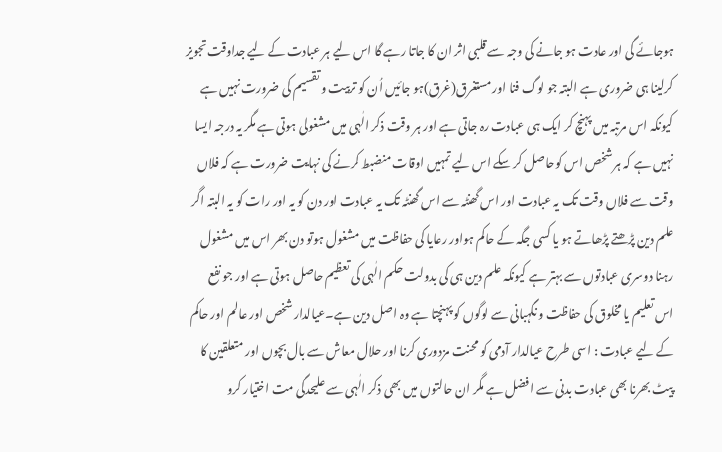ہوجائے گی اور عادت ہو جانے کی وجہ سے قلبی اثر ان کا جاتا رہے گا اس لیے ہر عبادت کے لیے جداوقت تجویز کرلینا ہی ضروری ہے البتہ جو لوگ فنا اور مستغرق(غرق)ہو جائیں اُن کو تربیت و تقسیم کی ضرورت نہیں ہے کیونکہ اس مرتبہ میں پہنچ کر ایک ہی عبادت رہ جاتی ہے اور ہر وقت ذکر الٰہی میں مشغولی ہوتی ہے مگر یہ درجہ ایسا نہیں ہے کہ ہر شخص اس کوحاصل کر سکے اس لیے تمہیں اوقات منضبط کرنے کی نہایت ضرورت ہے کہ فلاں وقت سے فلاں وقت تک یہ عبادت اور اس گھنٹہ سے اس گھنٹہ تک یہ عبادت اور دن کو یہ اور رات کو یہ البتہ اگر علم دین پڑھتے پڑھاتے ہو یا کسی جگہ کے حاکم ہواور رعایا کی حفاظت میں مشغول ہوتو دن بھر اس میں مشغول رہنا دوسری عبادتوں سے بہتر ہے کیونکہ علم دین ہی کی بدولت حکم الٰہی کی تعظیم حاصل ہوتی ہے اور جو نفع اس تعلیم یا مخلوق کی حفاظت و نگہبانی سے لوگوں کو پہنچتا ہے وہ اصل دین ہے۔عیالدار شخص اور عالم اور حاکم کے لیے عبادت : اسی طرح عیالدار آدمی کو محنت مزدوری کرنا اور حلال معاش سے بال بچوں اور متعلقین کا پیٹ بھرنا بھی عبادت بدنی سے افضل ہے مگر ان حالتوں میں بھی ذکر الٰہی سے علیحدگی مت اختیار کرو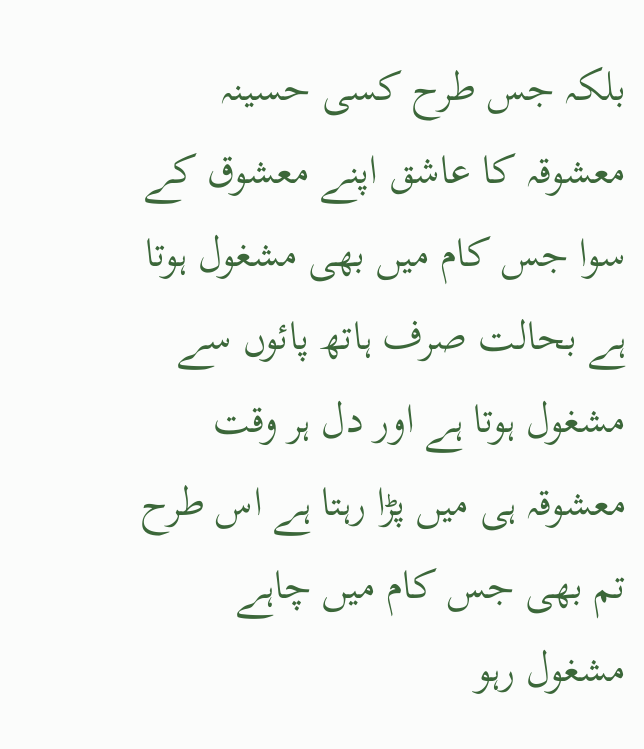بلکہ جس طرح کسی حسینہ معشوقہ کا عاشق اپنے معشوق کے سوا جس کام میں بھی مشغول ہوتا ہے بحالت صرف ہاتھ پائوں سے مشغول ہوتا ہے اور دل ہر وقت معشوقہ ہی میں پڑا رہتا ہے اس طرح تم بھی جس کام میں چاہے مشغول رہو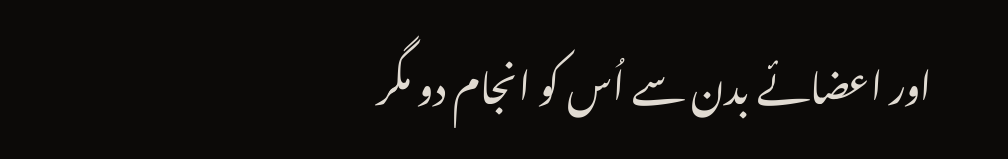اور اعضائے بدن سے اُس کو انجام دو مگر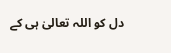دل کو اللہ تعالیٰ ہی کے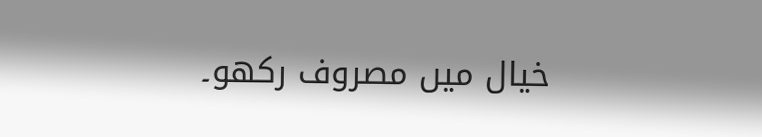خیال میں مصروف رکھو۔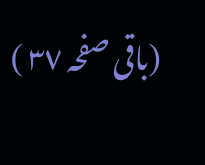(باقی صفحہ ٣٧ )